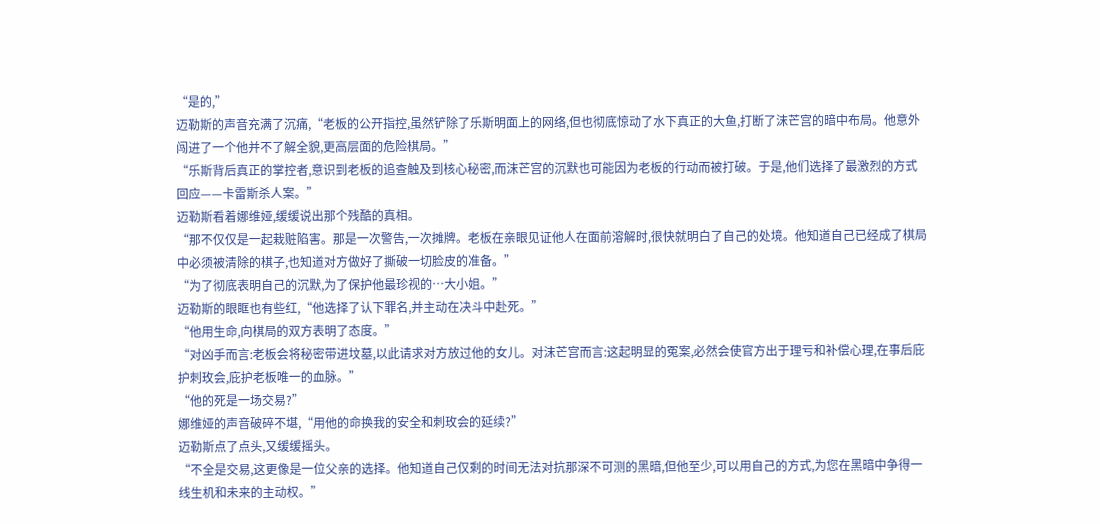“是的,”
迈勒斯的声音充满了沉痛,“老板的公开指控,虽然铲除了乐斯明面上的网络,但也彻底惊动了水下真正的大鱼,打断了沫芒宫的暗中布局。他意外闯进了一个他并不了解全貌,更高层面的危险棋局。”
“乐斯背后真正的掌控者,意识到老板的追查触及到核心秘密,而沫芒宫的沉默也可能因为老板的行动而被打破。于是,他们选择了最激烈的方式回应——卡雷斯杀人案。”
迈勒斯看着娜维娅,缓缓说出那个残酷的真相。
“那不仅仅是一起栽赃陷害。那是一次警告,一次摊牌。老板在亲眼见证他人在面前溶解时,很快就明白了自己的处境。他知道自己已经成了棋局中必须被清除的棋子,也知道对方做好了撕破一切脸皮的准备。”
“为了彻底表明自己的沉默,为了保护他最珍视的…大小姐。”
迈勒斯的眼眶也有些红,“他选择了认下罪名,并主动在决斗中赴死。”
“他用生命,向棋局的双方表明了态度。”
“对凶手而言:老板会将秘密带进坟墓,以此请求对方放过他的女儿。对沫芒宫而言:这起明显的冤案,必然会使官方出于理亏和补偿心理,在事后庇护刺玫会,庇护老板唯一的血脉。”
“他的死是一场交易?”
娜维娅的声音破碎不堪,“用他的命换我的安全和刺玫会的延续?”
迈勒斯点了点头,又缓缓摇头。
“不全是交易,这更像是一位父亲的选择。他知道自己仅剩的时间无法对抗那深不可测的黑暗,但他至少,可以用自己的方式,为您在黑暗中争得一线生机和未来的主动权。”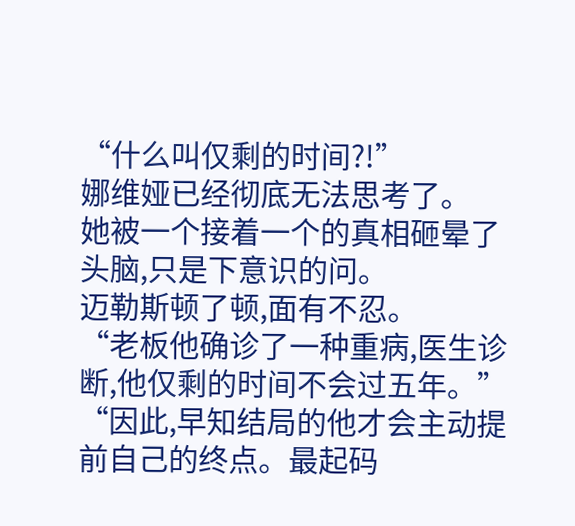“什么叫仅剩的时间?!”
娜维娅已经彻底无法思考了。
她被一个接着一个的真相砸晕了头脑,只是下意识的问。
迈勒斯顿了顿,面有不忍。
“老板他确诊了一种重病,医生诊断,他仅剩的时间不会过五年。”
“因此,早知结局的他才会主动提前自己的终点。最起码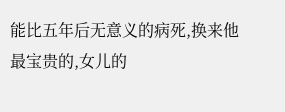能比五年后无意义的病死,换来他最宝贵的,女儿的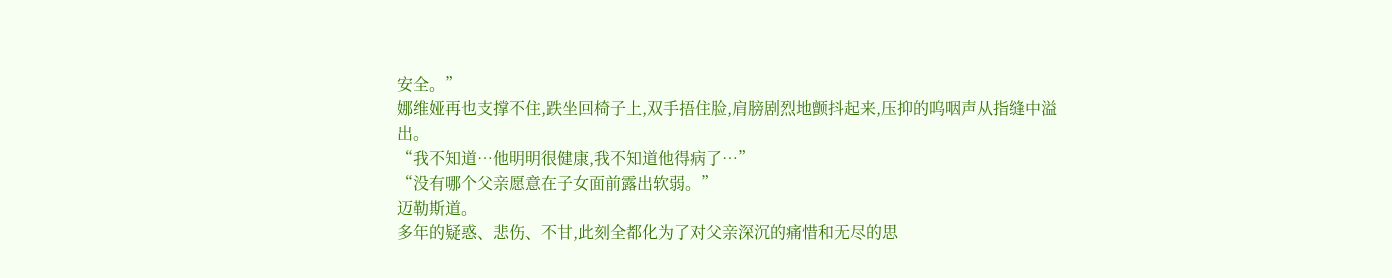安全。”
娜维娅再也支撑不住,跌坐回椅子上,双手捂住脸,肩膀剧烈地颤抖起来,压抑的呜咽声从指缝中溢出。
“我不知道…他明明很健康,我不知道他得病了…”
“没有哪个父亲愿意在子女面前露出软弱。”
迈勒斯道。
多年的疑惑、悲伤、不甘,此刻全都化为了对父亲深沉的痛惜和无尽的思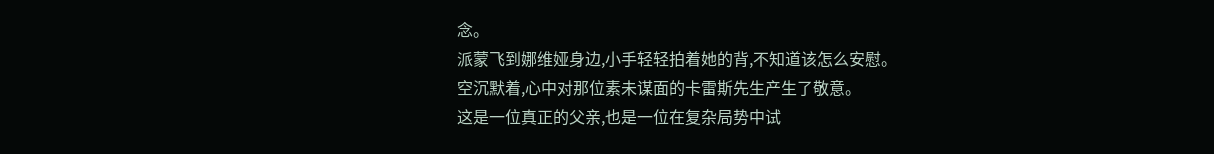念。
派蒙飞到娜维娅身边,小手轻轻拍着她的背,不知道该怎么安慰。
空沉默着,心中对那位素未谋面的卡雷斯先生产生了敬意。
这是一位真正的父亲,也是一位在复杂局势中试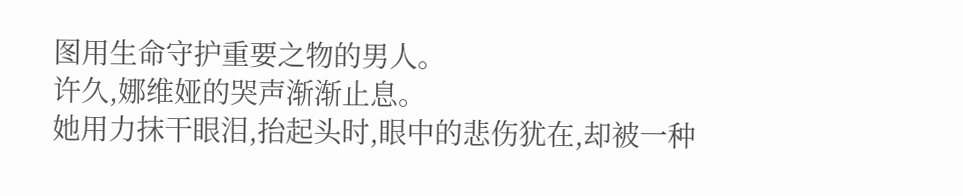图用生命守护重要之物的男人。
许久,娜维娅的哭声渐渐止息。
她用力抹干眼泪,抬起头时,眼中的悲伤犹在,却被一种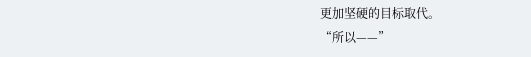更加坚硬的目标取代。
“所以——”